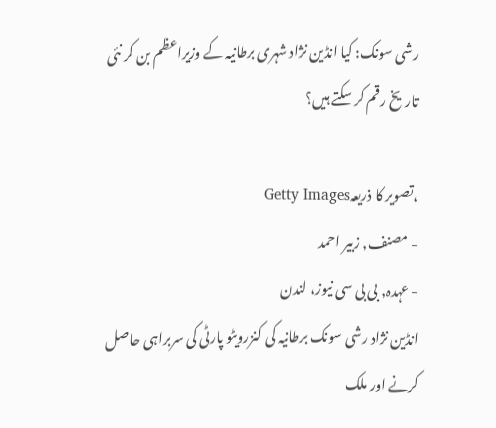رشی سونک: کیا انڈین نژاد شہری برطانیہ کے وزیراعظم بن کر نئی تاریخ رقم کر سکتے ہیں؟

،تصویر کا ذریعہGetty Images
- مصنف, زبیر احمد
- عہدہ, بی بی سی نیوز، لندن
انڈین نژاد رشی سونک برطانیہ کی کنزرویٹو پارٹی کی سربراہی حاصل کرنے اور ملک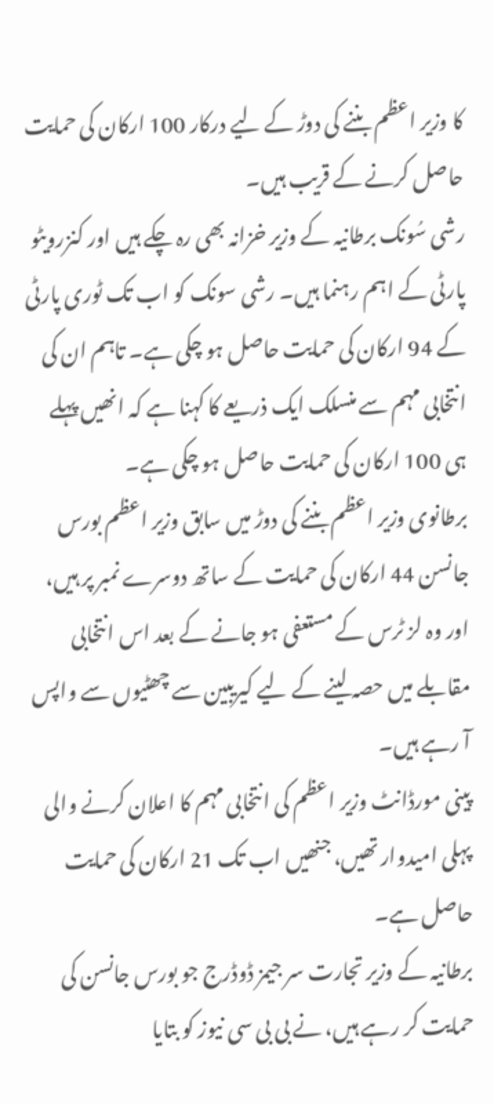کا وزیر اعظم بننے کی دوڑ کے لیے درکار 100 ارکان کی حمایت حاصل کرنے کے قریب ہیں۔
رشی سُونک برطانیہ کے وزیر خزانہ بھی رہ چکے ہیں اور کنزرویٹو پارٹی کے اہم رہنما ہیں۔ رشی سونک کو اب تک ٹوری پارٹی کے 94 ارکان کی حمایت حاصل ہو چکی ہے۔ تاہم ان کی انتخابی مہم سے منسلک ایک ذریعے کا کہنا ہے کہ انھیں پہلے ہی 100 ارکان کی حمایت حاصل ہو چکی ہے۔
برطانوی وزیر اعظم بننے کی دوڑ میں سابق وزیر اعظم بورس جانسن 44 ارکان کی حمایت کے ساتھ دوسرے نمبر پر ہیں، اور وہ لز ٹرس کے مستعفی ہو جانے کے بعد اس انتخابی مقابلے میں حصہ لینے کے لیے کیریبین سے چھٹیوں سے واپس آ رہے ہیں۔
پینی مورڈانٹ وزیر اعظم کی انتخابی مہم کا اعلان کرنے والی پہلی امیدوار تھیں، جنھیں اب تک 21 ارکان کی حمایت حاصل ہے۔
برطانیہ کے وزیر تجارت سر جیمز ڈوڈرج جو بورس جانسن کی حمایت کر رہے ہیں، نے بی بی سی نیوز کو بتایا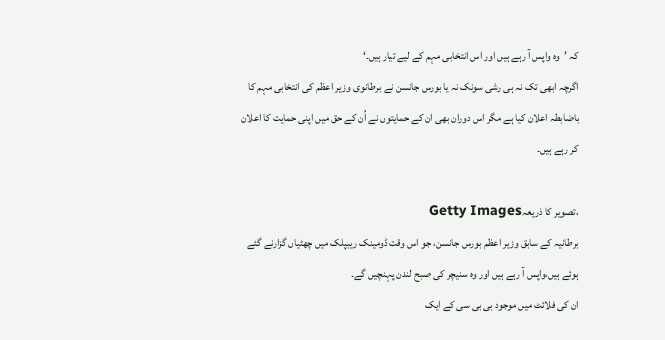کہ ’وہ واپس آ رہے ہیں اور اس انتخابی مہم کے لیے تیار ہیں۔‘
اگرچہ ابھی تک نہ ہی رشی سونک نہ یا بورس جانسن نے برطانوی وزیر اعظم کی انتخابی مہم کا باضابطہ اعلان کیا ہے مگر اس دوران بھی ان کے حمایتوں نے اُن کے حق میں اپنی حمایت کا اعلان کر رہے ہیں۔

،تصویر کا ذریعہGetty Images
برطانیہ کے سابق وزیر اعظم بورس جانسن، جو اس وقت ڈومینک ریبپلک میں چھٹیاں گزارنے گئے ہوئے ہیں،واپس آ رہے ہیں اور وہ سنیچر کی صبح لندن پہنچیں گے۔
ان کی فلائٹ میں موجود بی بی سی کے ایک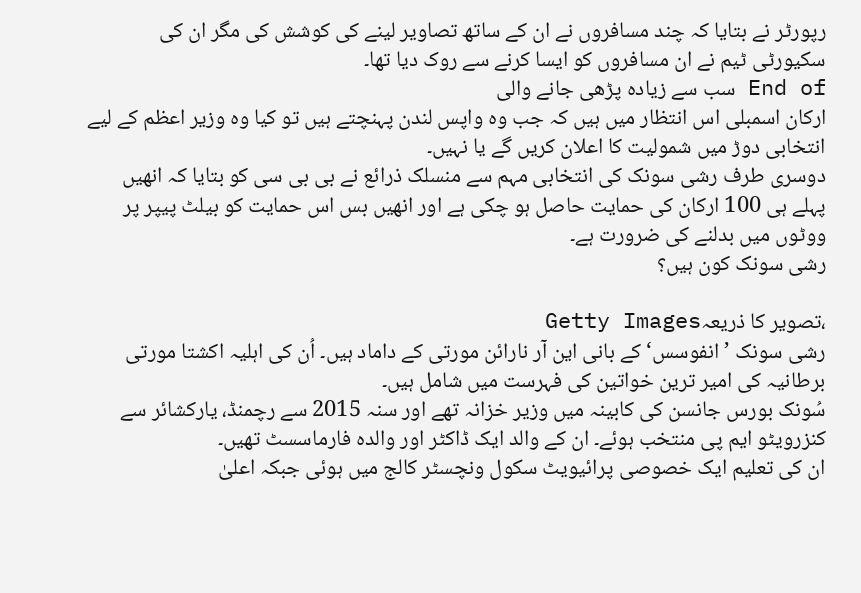رپورٹر نے بتایا کہ چند مسافروں نے ان کے ساتھ تصاویر لینے کی کوشش کی مگر ان کی سکیورٹی ٹیم نے ان مسافروں کو ایسا کرنے سے روک دیا تھا۔
End of سب سے زیادہ پڑھی جانے والی
ارکان اسمبلی اس انتظار میں ہیں کہ جب وہ واپس لندن پہنچتے ہیں تو کیا وہ وزیر اعظم کے لیے انتخابی دوڑ میں شمولیت کا اعلان کریں گے یا نہیں۔
دوسری طرف رشی سونک کی انتخابی مہم سے منسلک ذرائع نے بی بی سی کو بتایا کہ انھیں پہلے ہی 100 ارکان کی حمایت حاصل ہو چکی ہے اور انھیں بس اس حمایت کو بیلٹ پیپر پر ووٹوں میں بدلنے کی ضرورت ہے۔
رشی سونک کون ہیں؟

،تصویر کا ذریعہGetty Images
رشی سونک ’انفوسس‘ کے بانی این آر نارائن مورتی کے داماد ہیں۔ اُن کی اہلیہ اکشتا مورتی برطانیہ کی امیر ترین خواتین کی فہرست میں شامل ہیں۔
سُونک بورس جانسن کی کابینہ میں وزیر خزانہ تھے اور سنہ 2015 سے رچمنڈ، یارکشائر سے کنزرویٹو ایم پی منتخب ہوئے۔ ان کے والد ایک ڈاکٹر اور والدہ فارماسسٹ تھیں۔
ان کی تعلیم ایک خصوصی پرائیویٹ سکول ونچسٹر کالج میں ہوئی جبکہ اعلیٰ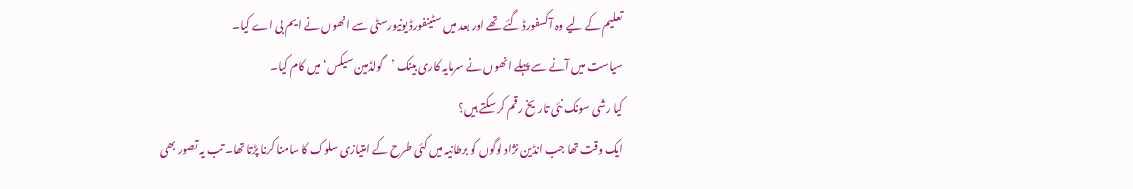تعلیم کے لیے وہ آکسفورڈ گئے تھے اور بعد میں سٹینفورڈ یونیورسٹی سے انھوں نے ایم بی اے کیا۔
سیاست میں آنے سے پہلے انھوں نے سرمایہ کاری بینک ’گولڈمین سیکس‘ میں کام کیا۔
کیا رشی سونک نئی تاریخ رقم کر سکتے ہیں؟
ایک وقت تھا جب انڈین نژاد لوگوں کو برطانیہ میں کئی طرح کے امتیازی سلوک کا سامنا کرنا پڑتا تھا۔ تب یہ تصور بھی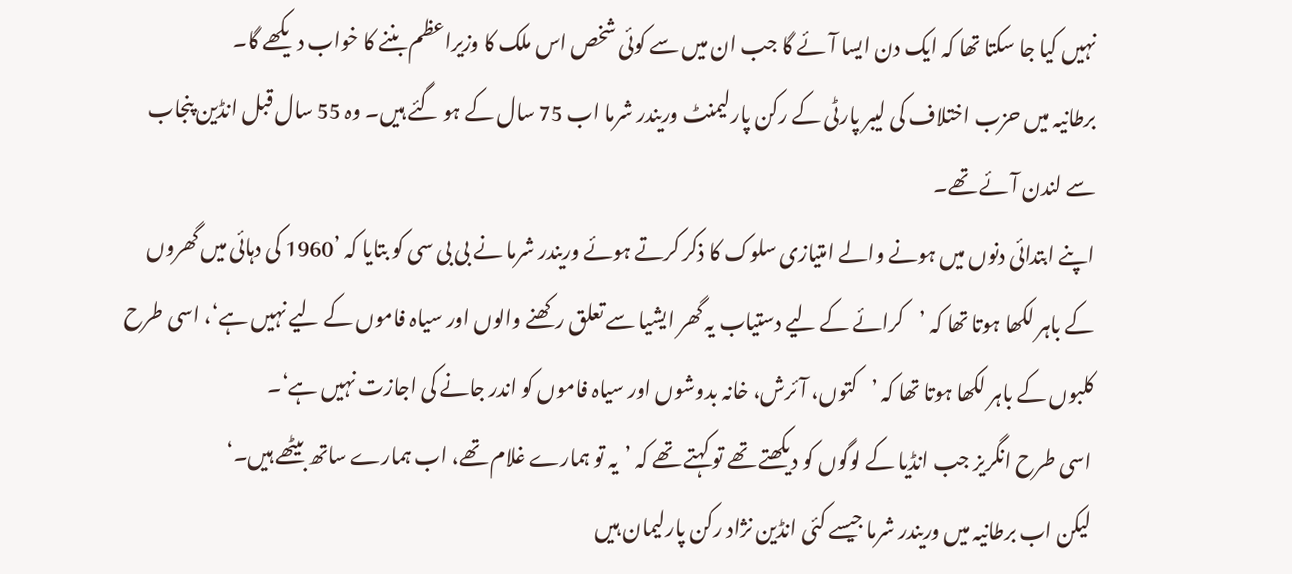نہیں کیا جا سکتا تھا کہ ایک دن ایسا آئے گا جب ان میں سے کوئی شخص اس ملک کا وزیراعظم بننے کا خواب دیکھے گا۔
برطانیہ میں حزب اختلاف کی لیبر پارٹی کے رکن پارلیمنٹ وریندر شرما اب 75 سال کے ہو گئے ہیں۔ وہ 55 سال قبل انڈین پنجاب سے لندن آئے تھے۔
اپنے ابتدائی دنوں میں ہونے والے امتیازی سلوک کا ذکر کرتے ہوئے وریندر شرما نے بی بی سی کو بتایا کہ ’1960 کی دہائی میں گھروں کے باہر لکھا ہوتا تھا کہ ’کرائے کے لیے دستیاب یہ گھر ایشیا سے تعلق رکھنے والوں اور سیاہ فاموں کے لیے نہیں ہے‘، اسی طرح کلبوں کے باہر لکھا ہوتا تھا کہ ’کتوں، آئرش، خانہ بدوشوں اور سیاہ فاموں کو اندر جانے کی اجازت نہیں ہے‘۔
اسی طرح انگریز جب انڈیا کے لوگوں کو دیکھتے تھے تو کہتے تھے کہ ’یہ تو ہمارے غلام تھے، اب ہمارے ساتھ بیٹھے ہیں۔‘
لیکن اب برطانیہ میں وریندر شرما جیسے کئی انڈین نژاد رکن پارلیمان ہیں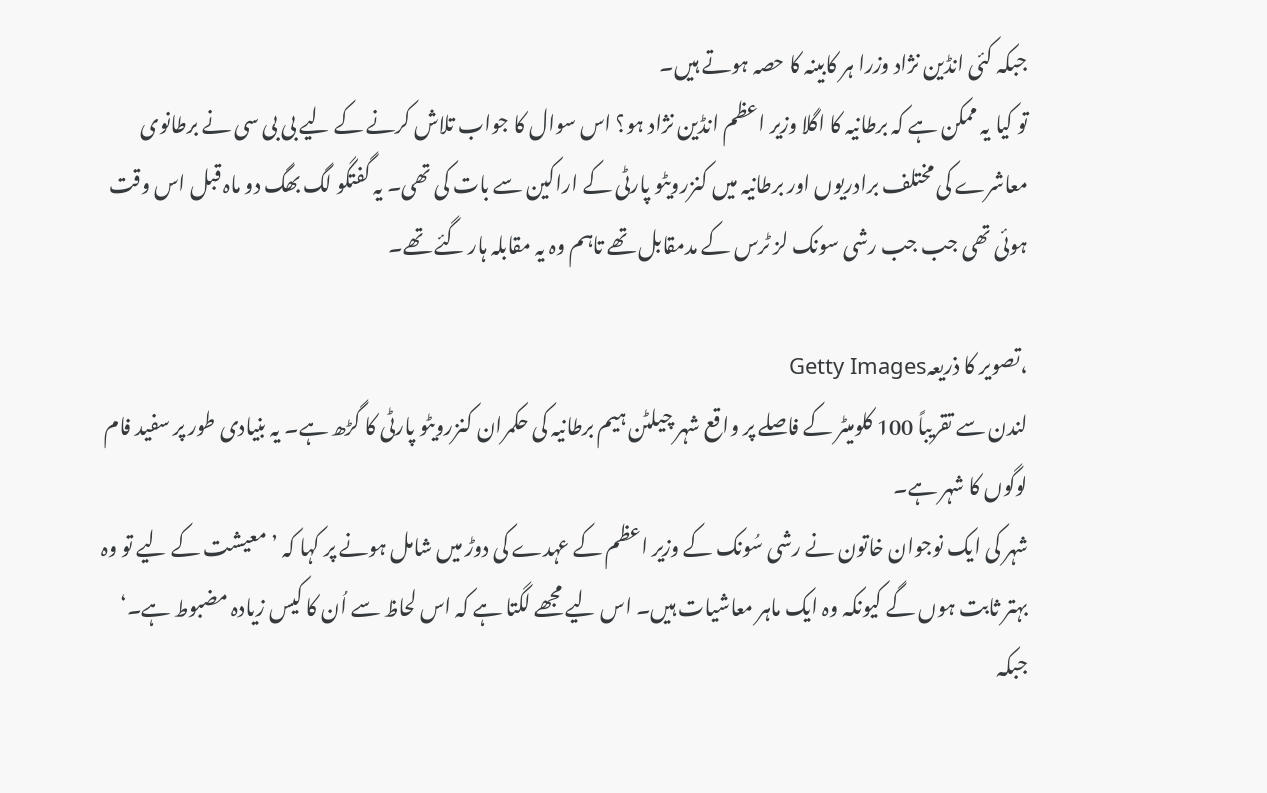جبکہ کئی انڈین نژاد وزرا ہر کابینہ کا حصہ ہوتے ہیں۔
تو کیا یہ ممکن ہے کہ برطانیہ کا اگلا وزیر اعظم انڈین نژاد ہو؟ اس سوال کا جواب تلاش کرنے کے لیے بی بی سی نے برطانوی معاشرے کی مختلف برادریوں اور برطانیہ میں کنزرویٹو پارٹی کے اراکین سے بات کی تھی۔ یہ گفتگو لگ بھگ دو ماہ قبل اس وقت ہوئی تھی جب جب رشی سونک لز ٹرس کے مدمقابل تھے تاہم وہ یہ مقابلہ ہار گئے تھے۔

،تصویر کا ذریعہGetty Images
لندن سے تقریباً 100 کلومیٹر کے فاصلے پر واقع شہر چیلٹن ہیم برطانیہ کی حکمران کنزرویٹو پارٹی کا گڑھ ہے۔ یہ بنیادی طور پر سفید فام لوگوں کا شہر ہے۔
شہر کی ایک نوجوان خاتون نے رشی سُونک کے وزیر اعظم کے عہدے کی دوڑ میں شامل ہونے پر کہا کہ ’معیشت کے لیے تو وہ بہتر ثابت ہوں گے کیونکہ وہ ایک ماہر معاشیات ہیں۔ اس لیے مجھے لگتا ہے کہ اس لحاظ سے اُن کا کیس زیادہ مضبوط ہے۔‘
جبکہ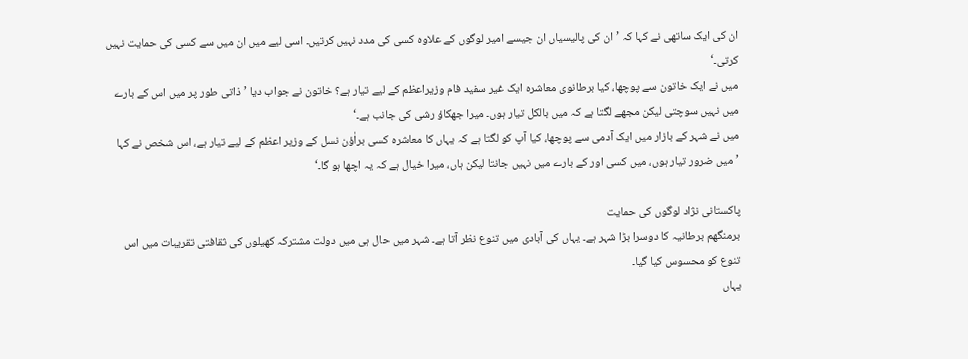ان کی ایک ساتھی نے کہا کہ ’ان کی پالیسیاں ان جیسے امیر لوگوں کے علاوہ کسی کی مدد نہیں کرتیں۔ اسی لیے میں ان میں سے کسی کی حمایت نہیں کرتی۔‘
میں نے ایک خاتون سے پوچھا، کیا برطانوی معاشرہ ایک غیر سفید فام وزیراعظم کے لیے تیار ہے؟ خاتون نے جواب دیا ’ذاتی طور پر میں اس کے بارے میں نہیں سوچتی لیکن مجھے لگتا ہے کہ میں بالکل تیار ہوں۔ میرا جھکاؤ رشی کی جانب ہے۔‘
میں نے شہر کے بازار میں ایک آدمی سے پوچھا، کیا آپ کو لگتا ہے کہ یہاں کا معاشرہ کسی براٰؤن نسل کے وزیر اعظم کے لیے تیار ہے، اس شخص نے کہا ’میں ضرور تیار ہوں، میں کسی اور کے بارے میں نہیں جانتا لیکن ہاں، میرا خیال ہے کہ یہ اچھا ہو گا۔‘

پاکستانی نژاد لوگوں کی حمایت
برمنگھم برطانیہ کا دوسرا بڑا شہر ہے۔ یہاں کی آبادی میں تنوع نظر آتا ہے۔ شہر میں حال ہی میں دولت مشترکہ کھیلوں کی ثقافتی تقریبات میں اس تنوع کو محسوس کیا گیا۔
یہاں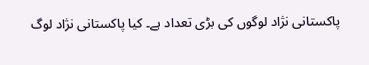پاکستانی نژاد لوگوں کی بڑی تعداد ہے۔ کیا پاکستانی نژاد لوگ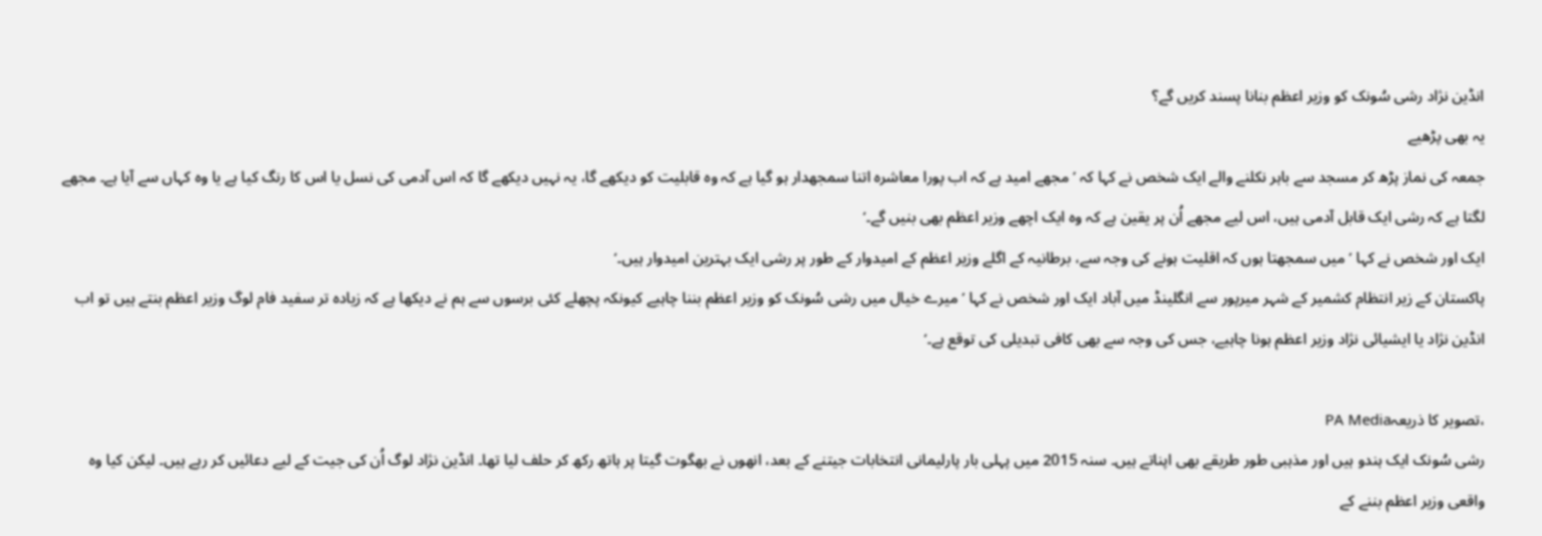انڈین نژاد رشی سُونک کو وزیر اعظم بنانا پسند کریں گے؟
یہ بھی پڑھیے
جمعہ کی نماز پڑھ کر مسجد سے باہر نکلنے والے ایک شخص نے کہا کہ ’مجھے امید ہے کہ اب پورا معاشرہ اتنا سمجھدار ہو گیا ہے کہ وہ قابلیت کو دیکھے گا، یہ نہیں دیکھے گا کہ اس آدمی کی نسل یا اس کا رنگ کیا ہے یا وہ کہاں سے آیا ہے۔ مجھے لگتا ہے کہ رشی ایک قابل آدمی ہیں، اس لیے مجھے اُن پر یقین ہے کہ وہ ایک اچھے وزیر اعظم بھی بنیں گے۔‘
ایک اور شخص نے کہا ’میں سمجھتا ہوں کہ اقلیت ہونے کی وجہ سے، برطانیہ کے اگلے وزیر اعظم کے امیدوار کے طور پر رشی ایک بہترین امیدوار ہیں۔‘
پاکستان کے زیر انتظام کشمیر کے شہر میرپور سے انگلینڈ میں آباد ایک اور شخص نے کہا ’میرے خیال میں رشی سُونک کو وزیر اعظم بننا چاہیے کیونکہ پچھلے کئی برسوں سے ہم نے دیکھا ہے کہ زیادہ تر سفید فام لوگ وزیر اعظم بنتے ہیں تو اب انڈین نژاد یا ایشیائی نژاد وزیر اعظم ہونا چاہیے، جس کی وجہ سے بھی کافی تبدیلی کی توقع ہے۔‘

،تصویر کا ذریعہPA Media
رشی سُونک ایک ہندو ہیں اور مذہبی طور طریقے بھی اپناتے ہیں۔ سنہ 2015 میں پہلی بار پارلیمانی انتخابات جیتنے کے بعد، انھوں نے بھگوت گیتا پر ہاتھ رکھ کر حلف لیا تھا۔ انڈین نژاد لوگ اُن کی جیت کے لیے دعائیں کر رہے ہیں۔ لیکن کیا وہ واقعی وزیر اعظم بننے کے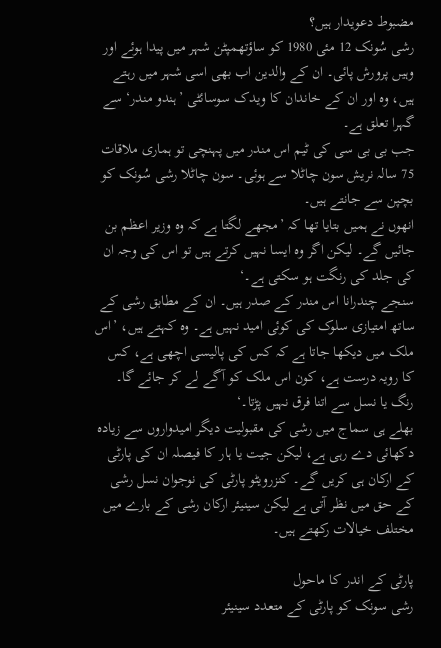مضبوط دعویدار ہیں؟
رشی سُونک 12 مئی 1980 کو ساؤتھمپٹن شہر میں پیدا ہوئے اور وہیں پرورش پائی۔ ان کے والدین اب بھی اسی شہر میں رہتے ہیں، وہ اور ان کے خاندان کا ویدک سوسائٹی ’ہندو مندر‘ سے گہرا تعلق ہے۔
جب بی بی سی کی ٹیم اس مندر میں پہنچی تو ہماری ملاقات 75 سالہ نریش سون چاٹلا سے ہوئی۔ سون چاٹلا رشی سُونک کو بچپن سے جانتے ہیں۔
انھوں نے ہمیں بتایا تھا کہ ’مجھے لگتا ہے کہ وہ وزیر اعظم بن جائیں گے۔ لیکن اگر وہ ایسا نہیں کرتے ہیں تو اس کی وجہ ان کی جلد کی رنگت ہو سکتی ہے۔‘
سنجے چندرانا اس مندر کے صدر ہیں۔ ان کے مطابق رشی کے ساتھ امتیازی سلوک کی کوئی امید نہیں ہے۔ وہ کہتے ہیں، ’اس ملک میں دیکھا جاتا ہے کہ کس کی پالیسی اچھی ہے، کس کا رویہ درست ہے، کون اس ملک کو آگے لے کر جائے گا۔ رنگ یا نسل سے اتنا فرق نہیں پڑتا۔‘
بھلے ہی سماج میں رشی کی مقبولیت دیگر امیدواروں سے زیادہ دکھائی دے رہی ہے، لیکن جیت یا ہار کا فیصلہ ان کی پارٹی کے ارکان ہی کریں گے۔ کنزرویٹو پارٹی کی نوجوان نسل رشی کے حق میں نظر آتی ہے لیکن سینیئر ارکان رشی کے بارے میں مختلف خیالات رکھتے ہیں۔

پارٹی کے اندر کا ماحول
رشی سونک کو پارٹی کے متعدد سینیئر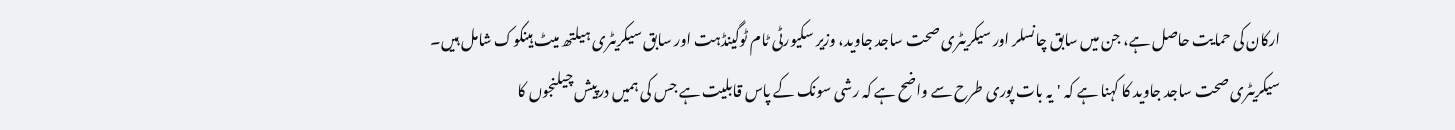ارکان کی حمایت حاصل ہے، جن میں سابق چانسلر اور سیکریٹری صحت ساجد جاوید، وزیر سکیورٹی ٹام ٹوگینڈہت اور سابق سیکریٹری ہیلتھ میٹ ہینکوک شامل ہیں۔
سیکریٹری صحت ساجد جاوید کا کہنا ہے کہ 'یہ بات پوری طرح سے واضح ہے کہ رشی سونک کے پاس قابلیت ہے جس کی ہمیں درپیش چیلنجوں کا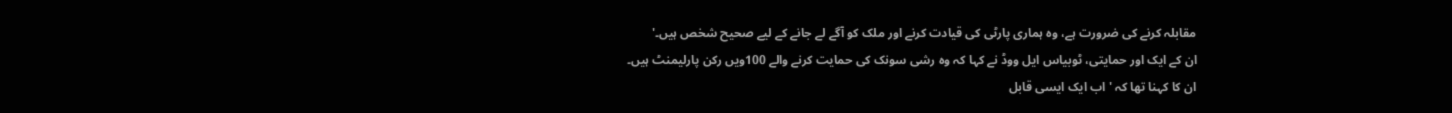مقابلہ کرنے کی ضرورت ہے، وہ ہماری پارٹی کی قیادت کرنے اور ملک کو آگے لے جانے کے لیے صحیح شخص ہیں۔'
ان کے ایک اور حمایتی، ٹوبیاس ایل ووڈ نے کہا کہ وہ رشی سونک کی حمایت کرنے والے 100ویں رکن پارلیمنٹ ہیں۔
ان کا کہنا تھا کہ 'اب ایک ایسی قابل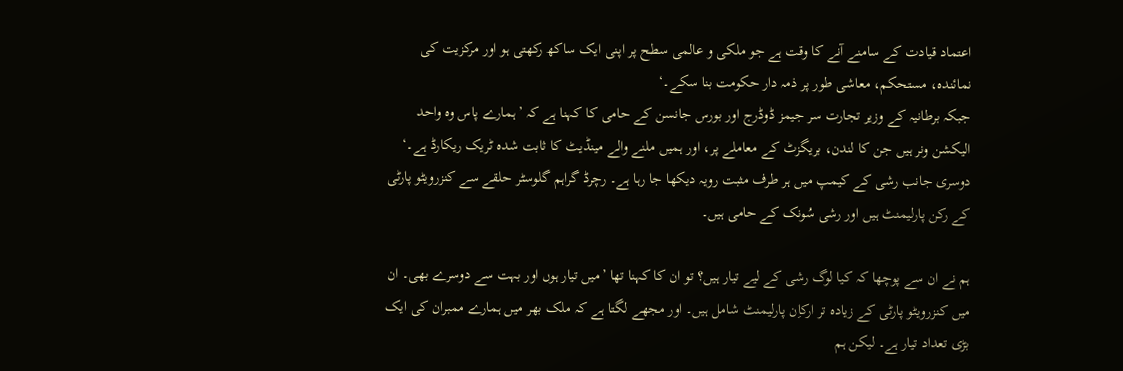اعتماد قیادت کے سامنے آنے کا وقت ہے جو ملکی و عالمی سطح پر اپنی ایک ساکھ رکھتی ہو اور مرکزیت کی نمائندہ، مستحکم، معاشی طور پر ذمہ دار حکومت بنا سکے۔‘
جبکہ برطانیہ کے وزیر تجارت سر جیمز ڈوڈرج اور بورس جانسن کے حامی کا کہنا ہے کہ ’ہمارے پاس وہ واحد الیکشن ونر ہیں جن کا لندن، بریگزٹ کے معاملے پر، اور ہمیں ملنے والے مینڈیٹ کا ثابت شدہ ٹریک ریکارڈ ہے۔‘
دوسری جانب رشی کے کیمپ میں ہر طرف مثبت رویہ دیکھا جا رہا ہے۔ رچرڈ گراہم گلوسٹر حلقے سے کنزرویٹو پارٹی کے رکن پارلیمنٹ ہیں اور رشی سُونک کے حامی ہیں۔

ہم نے ان سے پوچھا کہ کیا لوگ رشی کے لیے تیار ہیں؟ تو ان کا کہنا تھا ’میں تیار ہوں اور بہت سے دوسرے بھی۔ ان میں کنزرویٹو پارٹی کے زیادہ تر ارکاِن پارلیمنٹ شامل ہیں۔ اور مجھے لگتا ہے کہ ملک بھر میں ہمارے ممبران کی ایک بڑی تعداد تیار ہے۔ لیکن ہم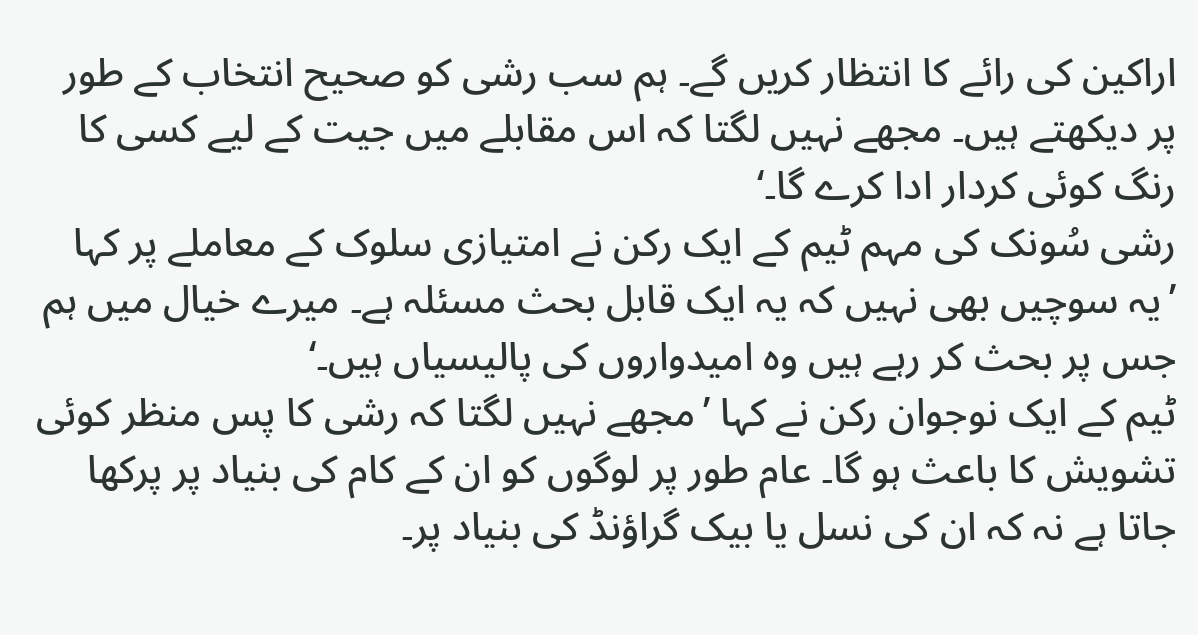اراکین کی رائے کا انتظار کریں گے۔ ہم سب رشی کو صحیح انتخاب کے طور پر دیکھتے ہیں۔ مجھے نہیں لگتا کہ اس مقابلے میں جیت کے لیے کسی کا رنگ کوئی کردار ادا کرے گا۔‘
رشی سُونک کی مہم ٹیم کے ایک رکن نے امتیازی سلوک کے معاملے پر کہا ’یہ سوچیں بھی نہیں کہ یہ ایک قابل بحث مسئلہ ہے۔ میرے خیال میں ہم جس پر بحث کر رہے ہیں وہ امیدواروں کی پالیسیاں ہیں۔‘
ٹیم کے ایک نوجوان رکن نے کہا ’مجھے نہیں لگتا کہ رشی کا پس منظر کوئی تشویش کا باعث ہو گا۔ عام طور پر لوگوں کو ان کے کام کی بنیاد پر پرکھا جاتا ہے نہ کہ ان کی نسل یا بیک گراؤنڈ کی بنیاد پر۔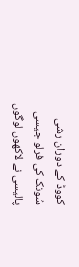کووڈ کے دوران رشی سُونک کی فرلو جیسی پالیسی نے لاکھوں لوگوں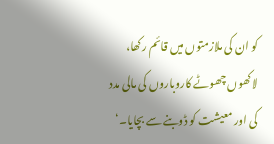کو ان کی ملازمتوں میں قائم رکھا، لاکھوں چھوٹے کاروباروں کی مالی مدد کی اور معیشت کو ڈوبنے سے بچایا۔‘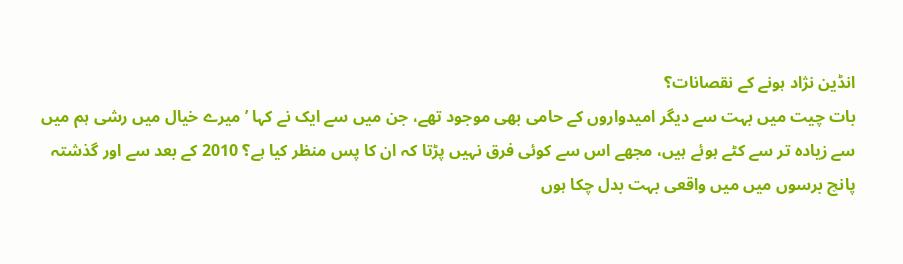انڈین نژاد ہونے کے نقصانات؟
بات چیت میں بہت سے دیگر امیدواروں کے حامی بھی موجود تھے، جن میں سے ایک نے کہا ’میرے خیال میں رشی ہم میں سے زیادہ تر سے کٹے ہوئے ہیں، مجھے اس سے کوئی فرق نہیں پڑتا کہ ان کا پس منظر کیا ہے؟ 2010 کے بعد سے اور گذشتہ پانچ برسوں میں میں واقعی بہت بدل چکا ہوں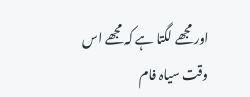اور مجھے لگتا ہے کہ مجھے اس وقت سیاہ فام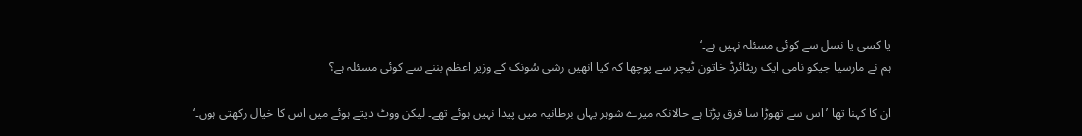یا کسی یا نسل سے کوئی مسئلہ نہیں ہے۔‘
ہم نے مارسیا جیکو نامی ایک ریٹائرڈ خاتون ٹیچر سے پوچھا کہ کیا انھیں رشی سُونک کے وزیر اعظم بننے سے کوئی مسئلہ ہے؟

ان کا کہنا تھا ’اس سے تھوڑا سا فرق پڑتا ہے حالانکہ میرے شوہر یہاں برطانیہ میں پیدا نہیں ہوئے تھے۔ لیکن ووٹ دیتے ہوئے میں اس کا خیال رکھتی ہوں۔‘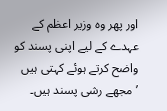اور پھر وہ وزیر اعظم کے عہدے کے لیے اپنی پسند کو واضح کرتے ہوئے کہتی ہیں ’مجھے رشی پسند ہیں۔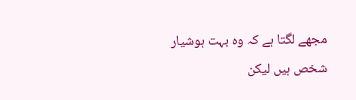مجھے لگتا ہے کہ وہ بہت ہوشیار شخص ہیں لیکن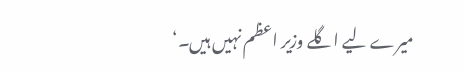میرے لیے اگلے وزیر اعظم نہیں ہیں۔‘